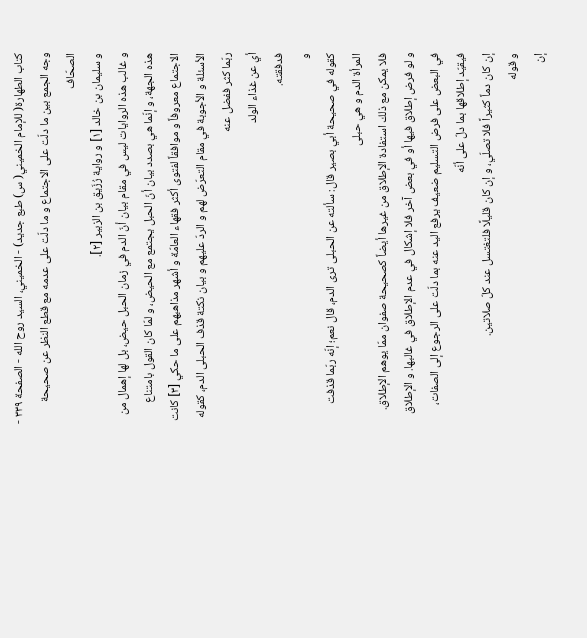كتاب الطهارة( للإمام الخميني( س) طبع جديد) - الخميني، السيد روح الله - الصفحة ٣٣٩ - وجه الجمع بين ما دلّت على الاجتماع و ما دلّت على عدمه مع قطع النظر عن صحيحة الصحّاف
و سليمان بن خالد [١] و رواية رُزَيق بن الزبير [٢].
و غالب هذه الروايات ليس في مقام بيان أنّ الدم في زمان الحبل حيض، بل لها إهمال من هذه الجهة، و إنّما هي بصدد بيان أنّ الحبل يجتمع مع الحيض، و لمّا كان القول بامتناع الاجتماع معروفاً و موافقاً لفتوى أكثر فقهاء العامّة و أشهر مذاهبهم على ما حكي [٣] كانت الأسئلة و الأجوبة في مقام التعرّض لهم و الردّ عليهم و بيان نكتة قذف الحبلى الدم، كقوله
ربّما كثر ففضل عنه
أي عن غذاء الولد
فدفقته.
و
كقوله في صحيحة أبي بصير قال: سألته عن الحبلى ترى الدم، قال نعم؛ إنّه ربّما قذفت المرأة الدم و هي حبلى
فلا يمكن مع ذلك استفادة الإطلاق من غيرها أيضاً كصحيحة صفوان ممّا يوهم الإطلاق.
و لو فرض إطلاق فيها أو في بعض آخر فلا إشكال في عدم الإطلاق في غالبها. و الإطلاق في البعض على فرض التسليم ضعيف يرفع اليد عنه بما دلّت على الرجوع إلى الصفات، فيقيّد إطلاقها بما دلّ على أنّه
إن كان دماً كثيراً فلا تصلّي، و إن كان قليلًا فلتغتسل عند كلّ صلاتين.
و قوله
إن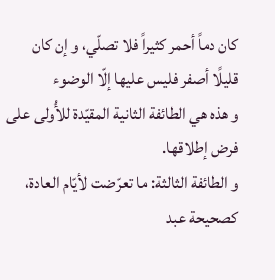كان دماً أحمر كثيراً فلا تصلّي، و إن كان قليلًا أصفر فليس عليها إلّا الوضوء
و هذه هي الطائفة الثانية المقيّدة للأُولى على فرض إطلاقها.
و الطائفة الثالثة: ما تعرّضت لأيّام العادة،
كصحيحة عبد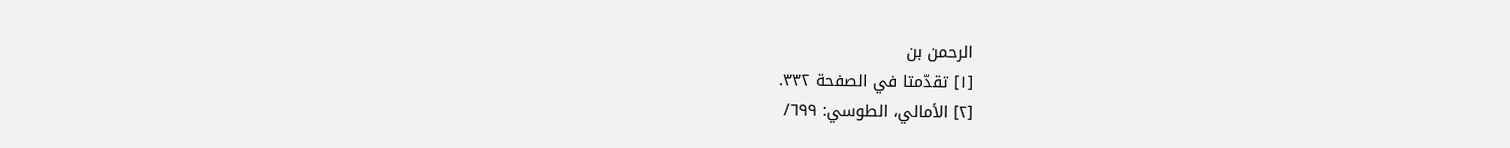الرحمن بن
[١] تقدّمتا في الصفحة ٣٣٢.
[٢] الأمالي، الطوسي: ٦٩٩/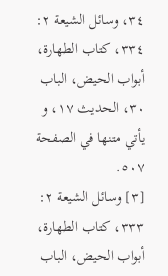٣٤، وسائل الشيعة ٢: ٣٣٤، كتاب الطهارة، أبواب الحيض، الباب ٣٠، الحديث ١٧، و يأتي متنها في الصفحة ٥٠٧.
[٣] وسائل الشيعة ٢: ٣٣٣، كتاب الطهارة، أبواب الحيض، الباب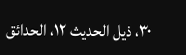٣٠، ذيل الحديث ١٢، الحدائق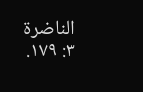الناضرة ٣: ١٧٩.